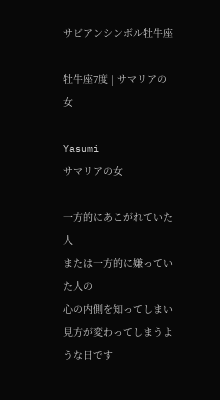サビアンシンボル牡牛座

牡牛座7度 | サマリアの女

Yasumi
サマリアの女

一方的にあこがれていた人
または一方的に嫌っていた人の
心の内側を知ってしまい
見方が変わってしまうような日です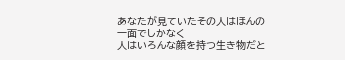あなたが見ていたその人はほんの一面でしかなく
人はいろんな顔を持つ生き物だと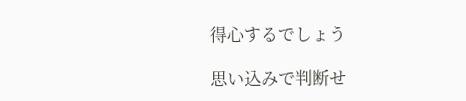得心するでしょう

思い込みで判断せ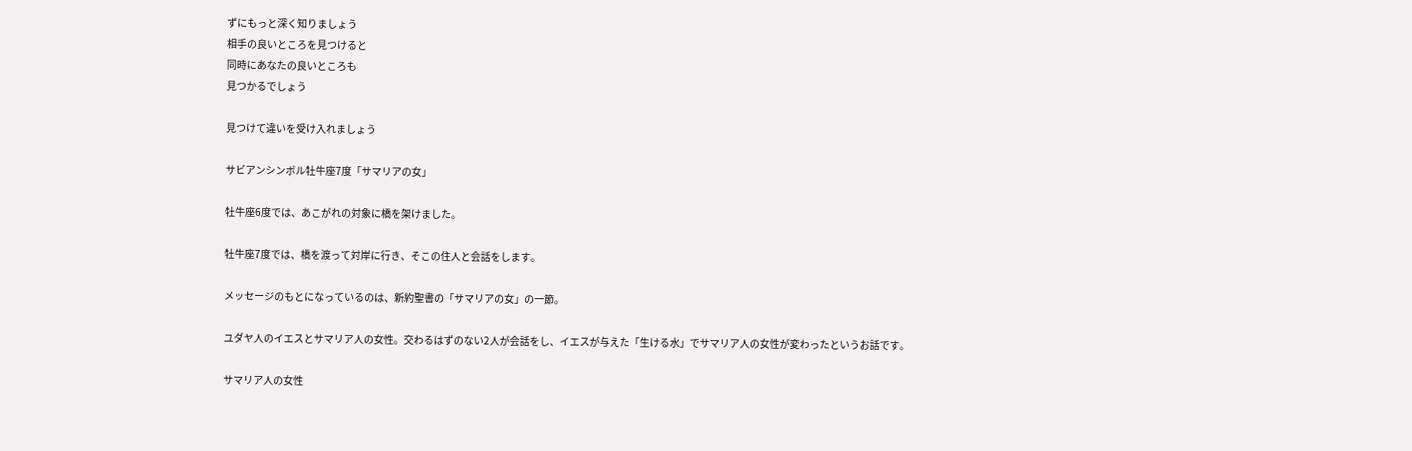ずにもっと深く知りましょう
相手の良いところを見つけると
同時にあなたの良いところも
見つかるでしょう

見つけて違いを受け入れましょう

サビアンシンボル牡牛座7度「サマリアの女」

牡牛座6度では、あこがれの対象に橋を架けました。

牡牛座7度では、橋を渡って対岸に行き、そこの住人と会話をします。

メッセージのもとになっているのは、新約聖書の「サマリアの女」の一節。

ユダヤ人のイエスとサマリア人の女性。交わるはずのない2人が会話をし、イエスが与えた「生ける水」でサマリア人の女性が変わったというお話です。

サマリア人の女性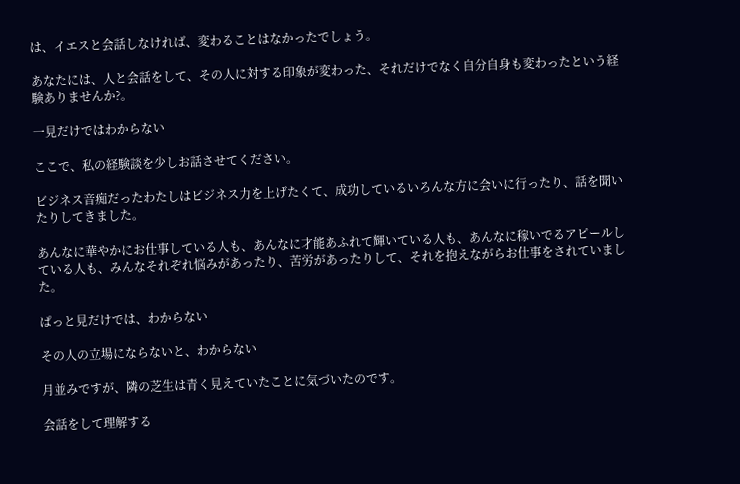は、イエスと会話しなければ、変わることはなかったでしょう。

あなたには、人と会話をして、その人に対する印象が変わった、それだけでなく自分自身も変わったという経験ありませんか?。

一見だけではわからない

ここで、私の経験談を少しお話させてください。

ビジネス音痴だったわたしはビジネス力を上げたくて、成功しているいろんな方に会いに行ったり、話を聞いたりしてきました。

あんなに華やかにお仕事している人も、あんなに才能あふれて輝いている人も、あんなに稼いでるアピールしている人も、みんなそれぞれ悩みがあったり、苦労があったりして、それを抱えながらお仕事をされていました。

ぱっと見だけでは、わからない

その人の立場にならないと、わからない

月並みですが、隣の芝生は青く見えていたことに気づいたのです。

会話をして理解する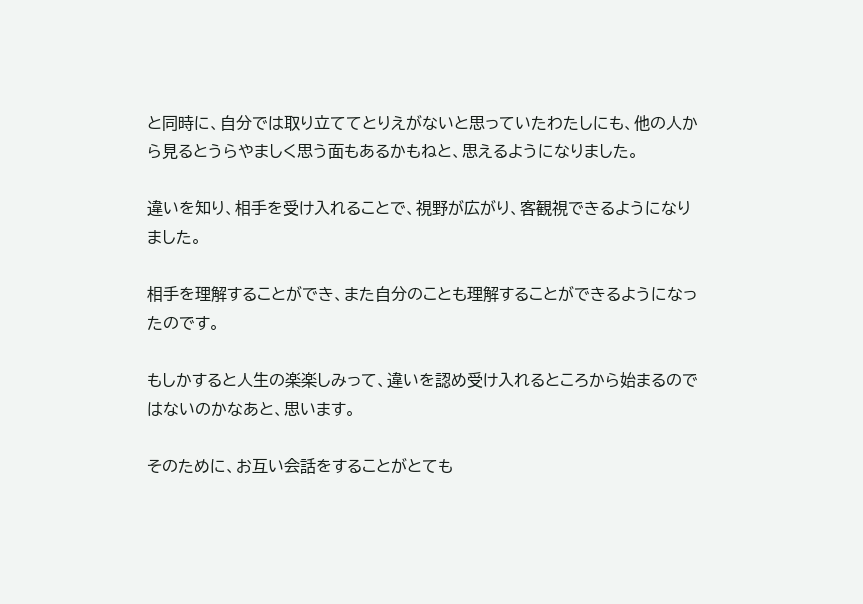と同時に、自分では取り立ててとりえがないと思っていたわたしにも、他の人から見るとうらやましく思う面もあるかもねと、思えるようになりました。

違いを知り、相手を受け入れることで、視野が広がり、客観視できるようになりました。

相手を理解することができ、また自分のことも理解することができるようになったのです。

もしかすると人生の楽楽しみって、違いを認め受け入れるところから始まるのではないのかなあと、思います。

そのために、お互い会話をすることがとても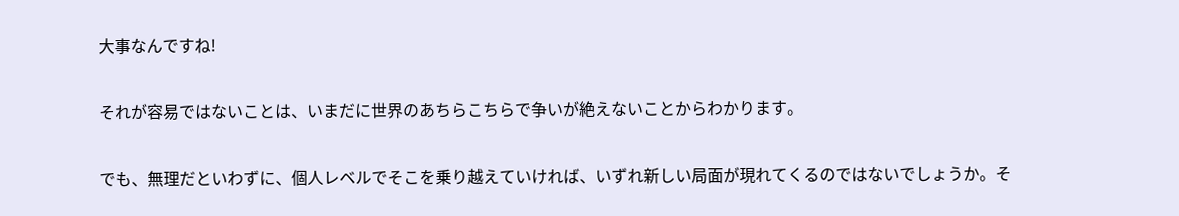大事なんですね!

それが容易ではないことは、いまだに世界のあちらこちらで争いが絶えないことからわかります。

でも、無理だといわずに、個人レベルでそこを乗り越えていければ、いずれ新しい局面が現れてくるのではないでしょうか。そ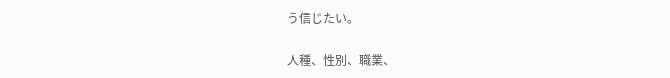う信じたい。

人種、性別、職業、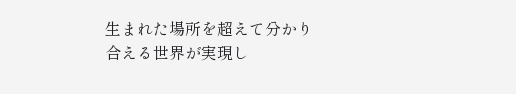生まれた場所を超えて分かり合える世界が実現し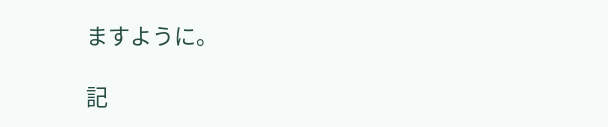ますように。

記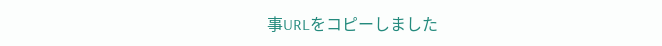事URLをコピーしました